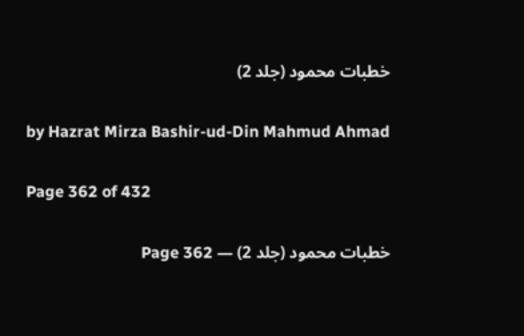خطبات محمود (جلد 2)

by Hazrat Mirza Bashir-ud-Din Mahmud Ahmad

Page 362 of 432

خطبات محمود (جلد 2) — Page 362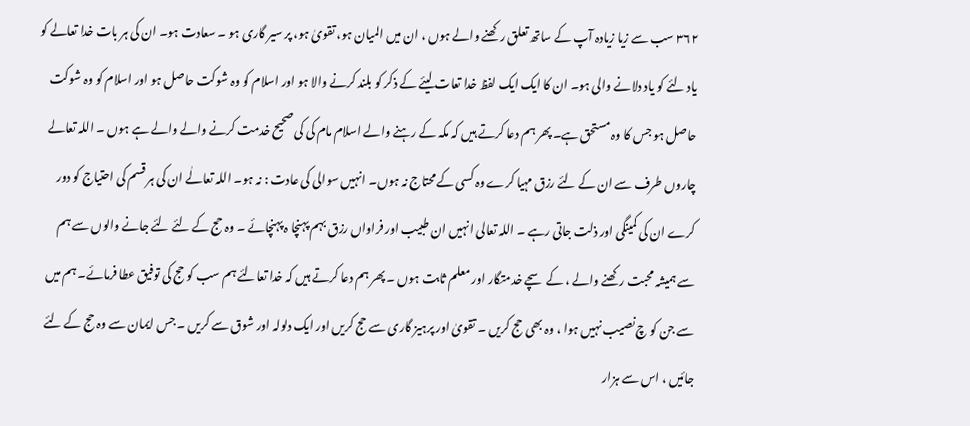۳۶۲ سب سے زیا زیادہ آپ کے ساتھ تعلق رکھنے والے ہوں ، ان میں المیان ہو، تقویٰ ہو، پر سیر گاری ہو ۔ سعادت ہو۔ ان کی ہر بات خدا تعالے کو یاد لئے کو یاد دلانے والی ہو۔ ان کا ایک ایک لفظ خدا تعات لیئے کے ذکر کو بلند کرنے والا ہو اور اسلام کو وہ شوکت حاصل ہو اور اسلام کو وہ شوکت حاصل ہو جس کا وہ مستحق ہے۔ پھر ہم دعا کرتے ہیں کہ مکہ کے رہنے والے اسلام مام کی کی صحیح خدمت کرنے والے والے ہے ہوں ۔ اللہ تعالے چاروں طرف سے ان کے لئے رزق مہیا کرے وہ کسی کے محتاج نہ ہوں۔ انہیں سوالی کی عادت : نہ ہو۔ اللہ تعالٰے ان کی ہر قسم کی احتیاج کو دور کرے ان کی کمینگی اور ذلت جاتی رہے ۔ اللہ تعالی انہیں ان طبیب اور فراواں رزق بہم پہنچا ہ پہنچائے ۔ وہ حج کے لئے لئے جانے والوں سے ہم سے ہمیشہ محبت رکھنے والے ، کے سچے خدمتگار اور معلم ثابت ہوں ۔ پھر ہم دعا کرتے ہیں کہ خدا تعالئے ہم سب کو حج کی توفیق عطا فرمائے۔ ہم میں سے جن کو چ نصیب نہیں ہوا ، وہ بھی حج کریں ۔ تقویٰ اور پرہیز گاری سے حج کریں اور ایک دلولہ اور شوق سے کریں ۔ جس ایمان سے وہ حج کے لئے جائیں ، اس سے ہزار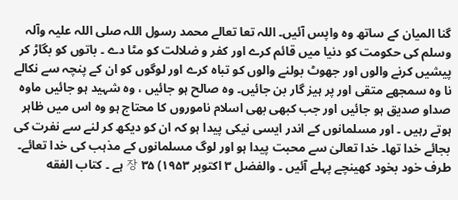گنا المیان کے ساتھ وہ واپس آئیں۔ اللہ تعا تعالے محمد رسول اللہ صلی اللہ علیہ وآلہ وسلم کی حکومت کو دنیا میں قائم کرے اور کفر و ضلالت کو مٹا دے ۔ باتوں کو بگاڑ کر پیشیں کرنے والوں اور جھوٹ بولنے والوں کو تباہ کرے اور لوگوں کو ان کے پنچہ سے نکالے نا وہ سمجھے متقی اور پر ہیز گار بن جائیں۔ وہ صالح ہو جائیں ، وہ شہید ہو جائیں ماوه صداو صدیق ہو جائیں اور جب کبھی بھی اسلام ناموروں کا محتاج ہو وہ اس میں ظاہر ہوتے رہیں ۔ اور مسلمانوں کے اندر ایسی نیکی پیدا ہو کہ ان کو دیکھ کر لنے سے نفرت کی بجائے خدا تھا۔ خدا تعالیٰ سے محبت پیدا ہو اور لوگ مسلمانوں کے مذہب کی خدا تعائے۔ طرف خود بخود کھینچے پہلے آئیں ۔ والفضل ۳ اکتوبر ۱۹۵۳) 장 ۳۵ ہے ۔ کتاب الفقه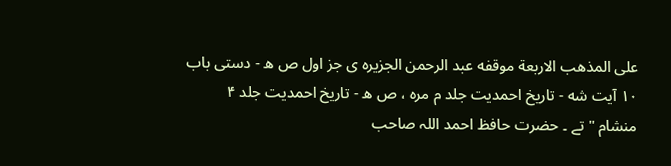على المذهب الاربعة موقفه عبد الرحمن الجزیره ی جز اول ص ه - دستی باب ۱۰ آیت شه - تاریخ احمدیت جلد م مره ، ص ه - تاریخ احمدیت جلد ۴ منشام " تے ۔ حضرت حافظ احمد اللہ صاحب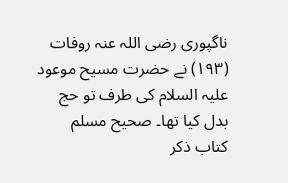ناگپوری رضی اللہ عنہ روفات (۱۹۳) نے حضرت مسیح موعود علیہ السلام کی طرف تو حج بدل کیا تھا۔ صحیح مسلم کتاب ذکر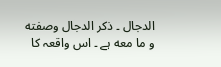الدجال ۔ ذكر الدجال وصفته و ما معه ہے ۔ اس واقعہ کا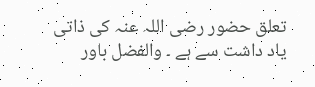تعلق حضور رضی اللہ عنہ کی ذاتی یاد داشت سے ہے ۔ والفضل باور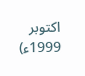اکتوبر 1999ء)